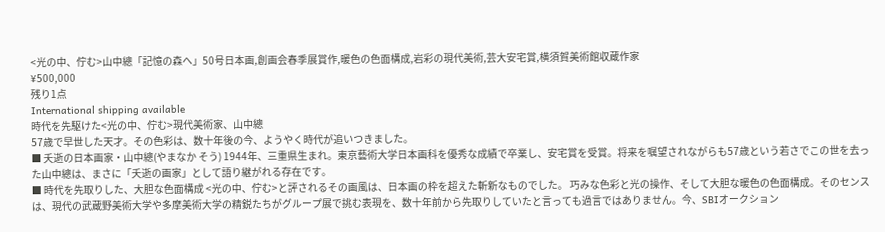<光の中、佇む>山中總「記憶の森へ」50号日本画,創画会春季展賞作,暖色の色面構成,岩彩の現代美術,芸大安宅賞,横須賀美術館収蔵作家
¥500,000
残り1点
International shipping available
時代を先駆けた<光の中、佇む>現代美術家、山中總
57歳で早世した天才。その色彩は、数十年後の今、ようやく時代が追いつきました。
■ 夭逝の日本画家・山中總(やまなか そう) 1944年、三重県生まれ。東京藝術大学日本画科を優秀な成績で卒業し、安宅賞を受賞。将来を嘱望されながらも57歳という若さでこの世を去った山中總は、まさに「夭逝の画家」として語り継がれる存在です。
■ 時代を先取りした、大胆な色面構成 <光の中、佇む>と評されるその画風は、日本画の枠を超えた斬新なものでした。 巧みな色彩と光の操作、そして大胆な暖色の色面構成。そのセンスは、現代の武蔵野美術大学や多摩美術大学の精鋭たちがグループ展で挑む表現を、数十年前から先取りしていたと言っても過言ではありません。今、SBIオークション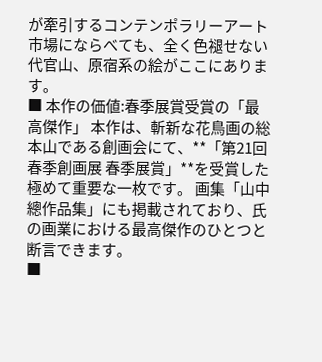が牽引するコンテンポラリーアート市場にならべても、全く色褪せない代官山、原宿系の絵がここにあります。
■ 本作の価値:春季展賞受賞の「最高傑作」 本作は、斬新な花鳥画の総本山である創画会にて、**「第21回春季創画展 春季展賞」**を受賞した極めて重要な一枚です。 画集「山中總作品集」にも掲載されており、氏の画業における最高傑作のひとつと断言できます。
■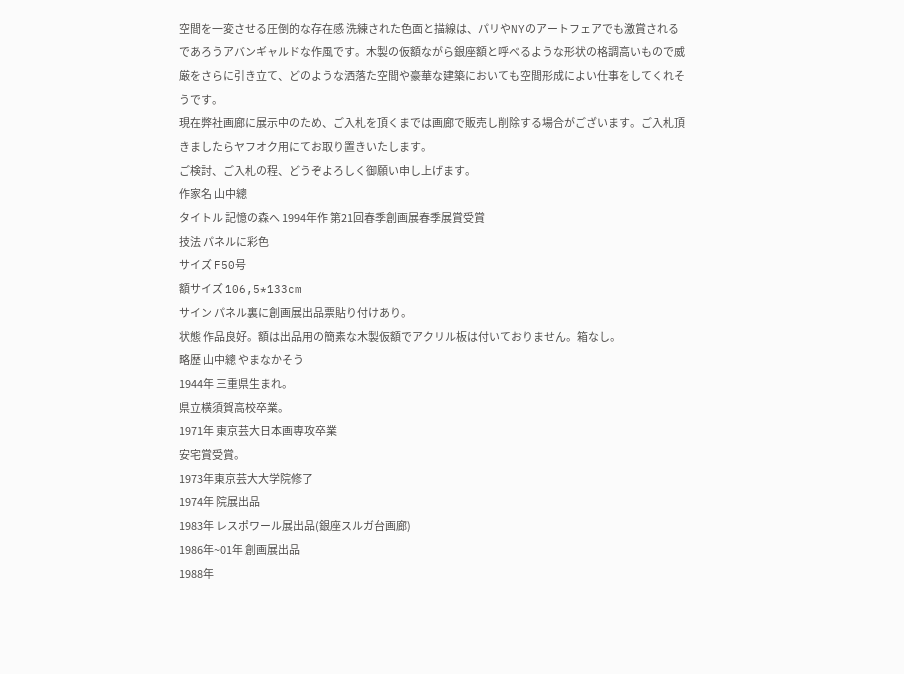空間を一変させる圧倒的な存在感 洗練された色面と描線は、パリやNYのアートフェアでも激賞されるであろうアバンギャルドな作風です。木製の仮額ながら銀座額と呼べるような形状の格調高いもので威厳をさらに引き立て、どのような洒落た空間や豪華な建築においても空間形成によい仕事をしてくれそうです。
現在弊社画廊に展示中のため、ご入札を頂くまでは画廊で販売し削除する場合がございます。ご入札頂きましたらヤフオク用にてお取り置きいたします。
ご検討、ご入札の程、どうぞよろしく御願い申し上げます。
作家名 山中總
タイトル 記憶の森へ 1994年作 第21回春季創画展春季展賞受賞
技法 パネルに彩色
サイズ F50号
額サイズ 106,5*133cm
サイン パネル裏に創画展出品票貼り付けあり。
状態 作品良好。額は出品用の簡素な木製仮額でアクリル板は付いておりません。箱なし。
略歴 山中總 やまなかそう
1944年 三重県生まれ。
県立横須賀高校卒業。
1971年 東京芸大日本画専攻卒業
安宅賞受賞。
1973年東京芸大大学院修了
1974年 院展出品
1983年 レスポワール展出品(銀座スルガ台画廊)
1986年~01年 創画展出品
1988年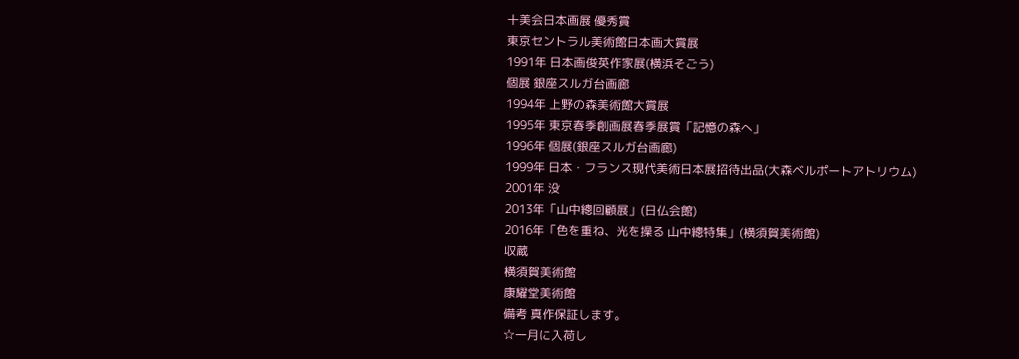十美会日本画展 優秀賞
東京セントラル美術館日本画大賞展
1991年 日本画俊英作家展(横浜そごう)
個展 銀座スルガ台画廊
1994年 上野の森美術館大賞展
1995年 東京春季創画展春季展賞「記憶の森へ」
1996年 個展(銀座スルガ台画廊)
1999年 日本・フランス現代美術日本展招待出品(大森ベルポートアトリウム)
2001年 没
2013年「山中總回顧展」(日仏会館)
2016年「色を重ね、光を操る 山中總特集」(横須賀美術館)
収蔵
横須賀美術館
康耀堂美術館
備考 真作保証します。
☆一月に入荷し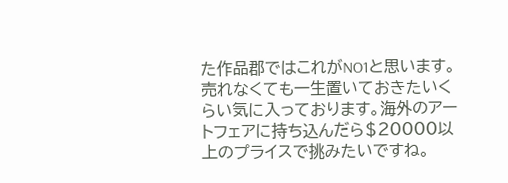た作品郡ではこれがNO1と思います。売れなくても一生置いておきたいくらい気に入っております。海外のアートフェアに持ち込んだら$20000以上のプライスで挑みたいですね。